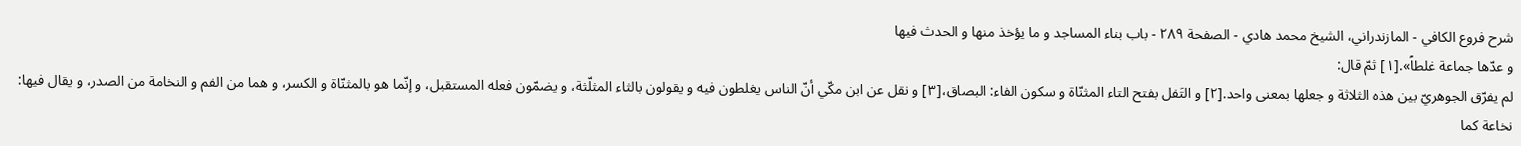شرح فروع الكافي - المازندراني، الشيخ محمد هادي - الصفحة ٢٨٩ - باب بناء المساجد و ما يؤخذ منها و الحدث فيها
و عدّها جماعة غلطاً».[١] ثمّ قال:
لم يفرّق الجوهريّ بين هذه الثلاثة و جعلها بمعنى واحد.[٢] و التَفل بفتح التاء المثنّاة و سكون الفاء: البصاق،[٣] و نقل عن ابن مكّي أنّ الناس يغلطون فيه و يقولون بالثاء المثلّثة، و يضمّون فعله المستقبل، و إنّما هو بالمثنّاة و الكسر، و هما من الفم و النخامة من الصدر، و يقال فيها: نخاعة كما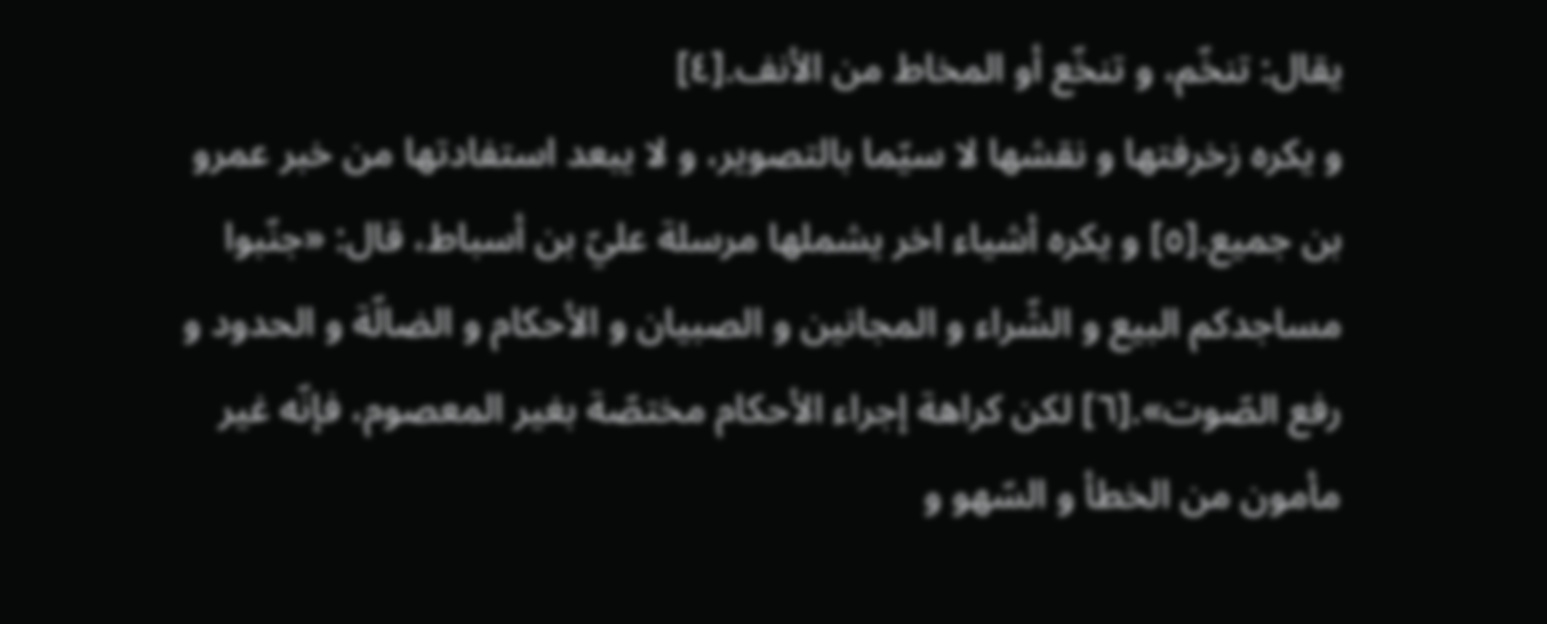يقال: تنخّم، و تنخّع أو المخاط من الأنف.[٤]
و يكره زخرفتها و نقشها لا سيّما بالتصوير، و لا يبعد استفادتها من خبر عمرو بن جميع.[٥] و يكره أشياء اخر يشملها مرسلة عليّ بن أسباط، قال: «جنّبوا مساجدكم البيع و الشّراء و المجانين و الصبيان و الأحكام و الضالّة و الحدود و رفع الصّوت».[٦] لكن كراهة إجراء الأحكام مختصّة بغير المعصوم، فإنّه غير مأمون من الخطأ و السّهو و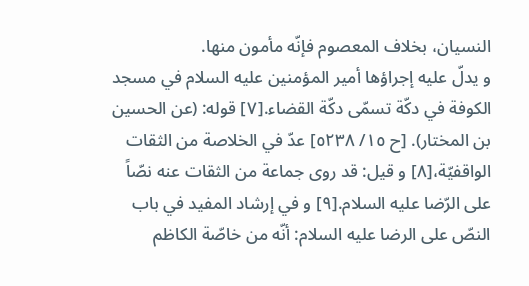النسيان، بخلاف المعصوم فإنّه مأمون منها.
و يدلّ عليه إجراؤها أمير المؤمنين عليه السلام في مسجد الكوفة في دكّة تسمّى دكّة القضاء.[٧] قوله: (عن الحسين بن المختار). [ح ١٥/ ٥٢٣٨] عدّ في الخلاصة من الثقات الواقفيّة،[٨] و قيل: قد روى جماعة من الثقات عنه نصّاً على الرّضا عليه السلام.[٩] و في إرشاد المفيد في باب النصّ على الرضا عليه السلام: أنّه من خاصّة الكاظم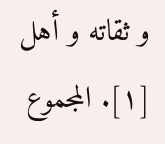و ثقاته و أهل
[١]. المجموع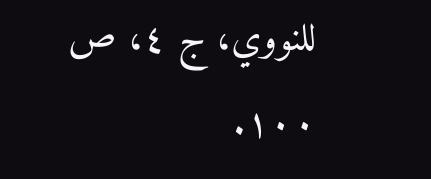للنووي، ج ٤، ص ١٠٠.